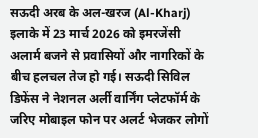सऊदी अरब के अल-खरज (Al-Kharj) इलाके में 23 मार्च 2026 को इमरजेंसी अलार्म बजने से प्रवासियों और नागरिकों के बीच हलचल तेज हो गई। सऊदी सिविल डिफेंस ने नेशनल अर्ली वार्निंग प्लेटफॉर्म के जरिए मोबाइल फोन पर अलर्ट भेजकर लोगों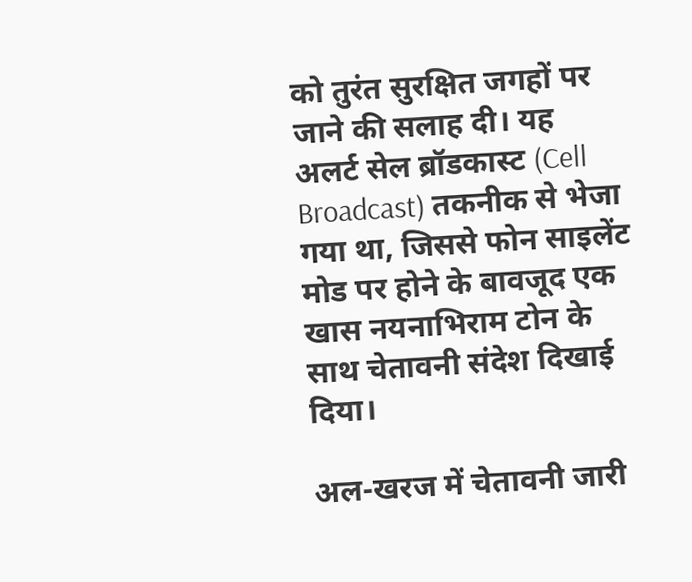को तुरंत सुरक्षित जगहों पर जाने की सलाह दी। यह अलर्ट सेल ब्रॉडकास्ट (Cell Broadcast) तकनीक से भेजा गया था, जिससे फोन साइलेंट मोड पर होने के बावजूद एक खास नयनाभिराम टोन के साथ चेतावनी संदेश दिखाई दिया।

अल-खरज में चेतावनी जारी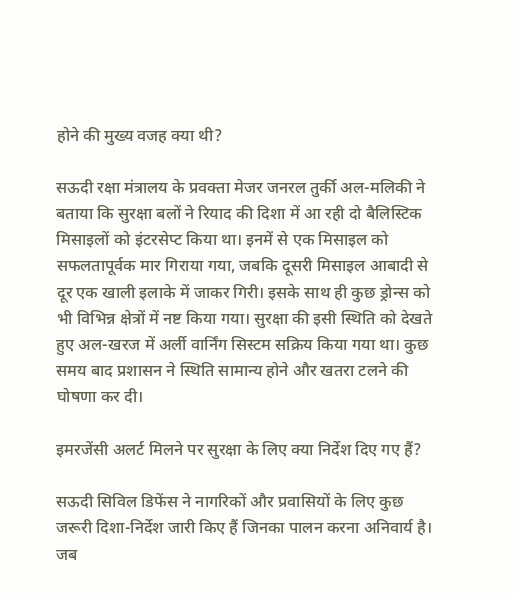होने की मुख्य वजह क्या थी?

सऊदी रक्षा मंत्रालय के प्रवक्ता मेजर जनरल तुर्की अल-मलिकी ने बताया कि सुरक्षा बलों ने रियाद की दिशा में आ रही दो बैलिस्टिक मिसाइलों को इंटरसेप्ट किया था। इनमें से एक मिसाइल को सफलतापूर्वक मार गिराया गया, जबकि दूसरी मिसाइल आबादी से दूर एक खाली इलाके में जाकर गिरी। इसके साथ ही कुछ ड्रोन्स को भी विभिन्न क्षेत्रों में नष्ट किया गया। सुरक्षा की इसी स्थिति को देखते हुए अल-खरज में अर्ली वार्निंग सिस्टम सक्रिय किया गया था। कुछ समय बाद प्रशासन ने स्थिति सामान्य होने और खतरा टलने की घोषणा कर दी।

इमरजेंसी अलर्ट मिलने पर सुरक्षा के लिए क्या निर्देश दिए गए हैं?

सऊदी सिविल डिफेंस ने नागरिकों और प्रवासियों के लिए कुछ जरूरी दिशा-निर्देश जारी किए हैं जिनका पालन करना अनिवार्य है। जब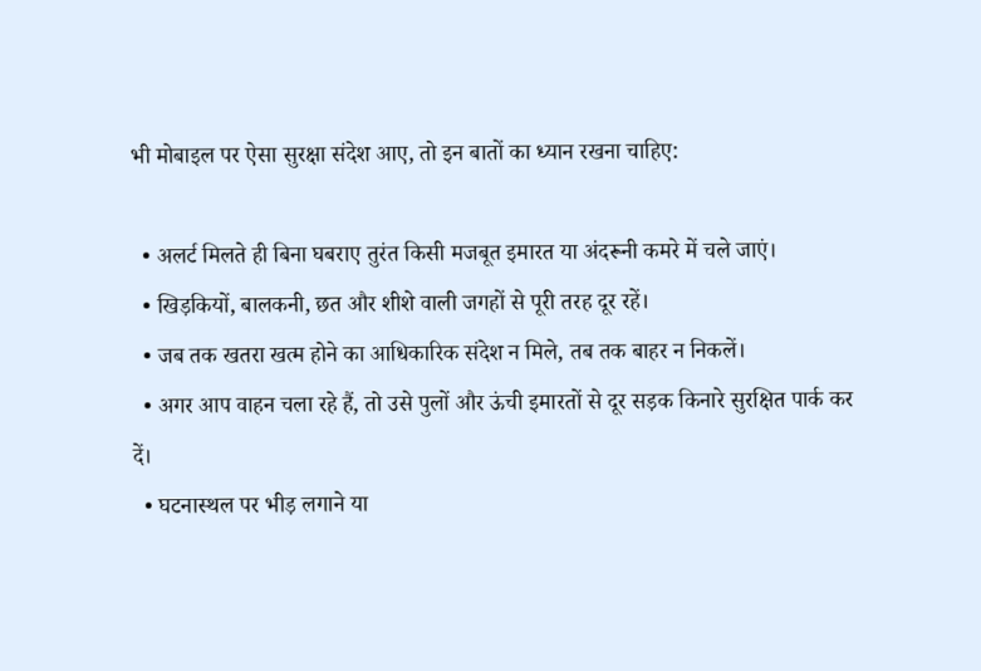भी मोबाइल पर ऐसा सुरक्षा संदेश आए, तो इन बातों का ध्यान रखना चाहिए:

  • अलर्ट मिलते ही बिना घबराए तुरंत किसी मजबूत इमारत या अंदरूनी कमरे में चले जाएं।
  • खिड़कियों, बालकनी, छत और शीशे वाली जगहों से पूरी तरह दूर रहें।
  • जब तक खतरा खत्म होने का आधिकारिक संदेश न मिले, तब तक बाहर न निकलें।
  • अगर आप वाहन चला रहे हैं, तो उसे पुलों और ऊंची इमारतों से दूर सड़क किनारे सुरक्षित पार्क कर दें।
  • घटनास्थल पर भीड़ लगाने या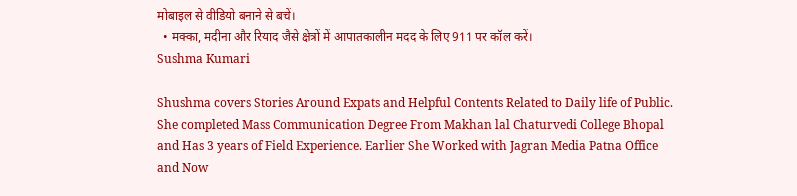मोबाइल से वीडियो बनाने से बचें।
  • मक्का, मदीना और रियाद जैसे क्षेत्रों में आपातकालीन मदद के लिए 911 पर कॉल करें।
Sushma Kumari

Shushma covers Stories Around Expats and Helpful Contents Related to Daily life of Public. She completed Mass Communication Degree From Makhan lal Chaturvedi College Bhopal and Has 3 years of Field Experience. Earlier She Worked with Jagran Media Patna Office and Now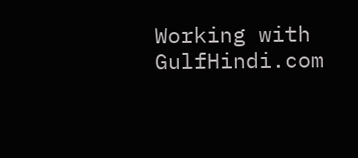Working with GulfHindi.com